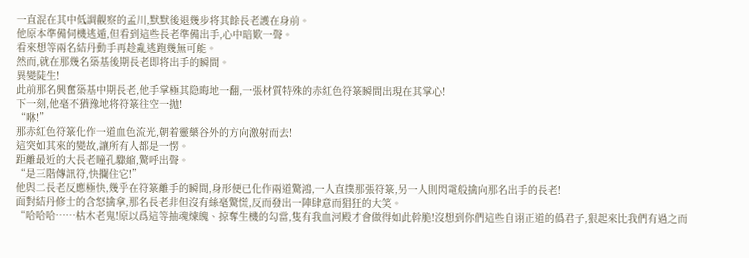一直混在其中低調觀察的孟川,默默後退幾步将其餘長老護在身前。
他原本準備伺機逃遁,但看到這些長老準備出手,心中暗歎一聲。
看來想等兩名結丹動手再趁亂逃跑幾無可能。
然而,就在那幾名築基後期長老即将出手的瞬間。
異變陡生!
此前那名興奮築基中期長老,他手掌極其隐晦地一翻,一張材質特殊的赤紅色符箓瞬間出現在其掌心!
下一刻,他毫不猶豫地将符箓往空一抛!
“咻!”
那赤紅色符箓化作一道血色流光,朝着靈藥谷外的方向激射而去!
這突如其來的變故,讓所有人都是一愣。
距離最近的大長老瞳孔驟縮,驚呼出聲。
“是三階傳訊符,快攔住它!”
他與二長老反應極快,幾乎在符箓離手的瞬間,身形便已化作兩道驚鴻,一人直撲那張符箓,另一人則閃電般擒向那名出手的長老!
面對結丹修士的含怒擒拿,那名長老非但沒有絲毫驚慌,反而發出一陣肆意而猖狂的大笑。
“哈哈哈……枯木老鬼!原以爲這等抽魂煉魄、掠奪生機的勾當,隻有我血河殿才會做得如此幹脆!沒想到你們這些自诩正道的僞君子,狠起來比我們有過之而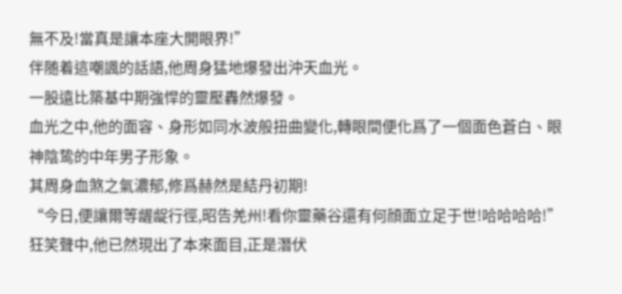無不及!當真是讓本座大開眼界!”
伴随着這嘲諷的話語,他周身猛地爆發出沖天血光。
一股遠比築基中期強悍的靈壓轟然爆發。
血光之中,他的面容、身形如同水波般扭曲變化,轉眼間便化爲了一個面色蒼白、眼神陰鸷的中年男子形象。
其周身血煞之氣濃郁,修爲赫然是結丹初期!
“今日,便讓爾等龌龊行徑,昭告羌州!看你靈藥谷還有何顔面立足于世!哈哈哈哈!”
狂笑聲中,他已然現出了本來面目,正是潛伏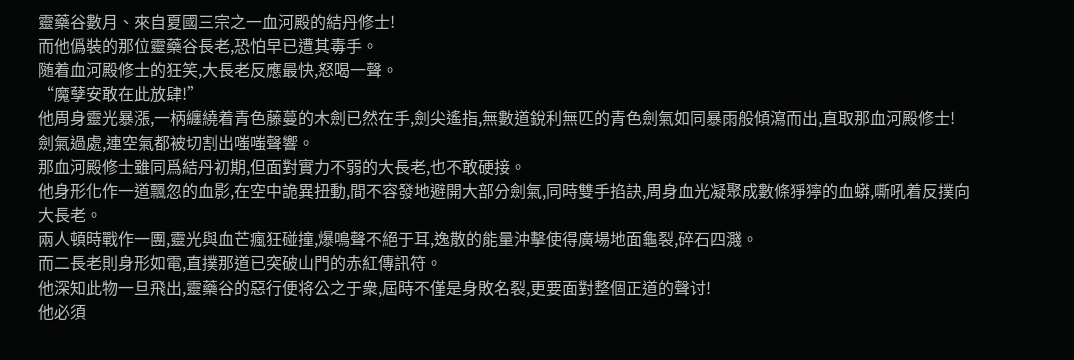靈藥谷數月、來自夏國三宗之一血河殿的結丹修士!
而他僞裝的那位靈藥谷長老,恐怕早已遭其毒手。
随着血河殿修士的狂笑,大長老反應最快,怒喝一聲。
“魔孽安敢在此放肆!”
他周身靈光暴漲,一柄纏繞着青色藤蔓的木劍已然在手,劍尖遙指,無數道銳利無匹的青色劍氣如同暴雨般傾瀉而出,直取那血河殿修士!
劍氣過處,連空氣都被切割出嗤嗤聲響。
那血河殿修士雖同爲結丹初期,但面對實力不弱的大長老,也不敢硬接。
他身形化作一道飄忽的血影,在空中詭異扭動,間不容發地避開大部分劍氣,同時雙手掐訣,周身血光凝聚成數條猙獰的血蟒,嘶吼着反撲向大長老。
兩人頓時戰作一團,靈光與血芒瘋狂碰撞,爆鳴聲不絕于耳,逸散的能量沖擊使得廣場地面龜裂,碎石四濺。
而二長老則身形如電,直撲那道已突破山門的赤紅傳訊符。
他深知此物一旦飛出,靈藥谷的惡行便将公之于衆,屆時不僅是身敗名裂,更要面對整個正道的聲讨!
他必須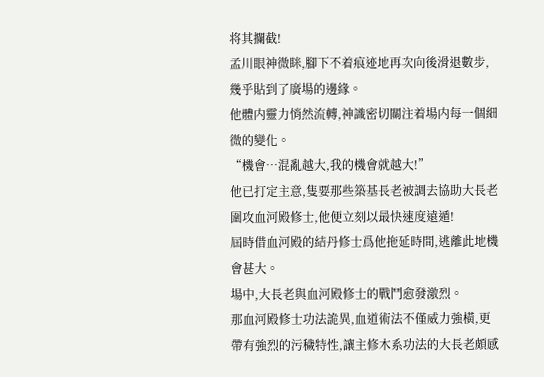将其攔截!
孟川眼神微眯,腳下不着痕迹地再次向後滑退數步,幾乎貼到了廣場的邊緣。
他體内靈力悄然流轉,神識密切關注着場内每一個細微的變化。
“機會…混亂越大,我的機會就越大!”
他已打定主意,隻要那些築基長老被調去協助大長老圍攻血河殿修士,他便立刻以最快速度遠遁!
屆時借血河殿的結丹修士爲他拖延時間,逃離此地機會甚大。
場中,大長老與血河殿修士的戰鬥愈發激烈。
那血河殿修士功法詭異,血道術法不僅威力強橫,更帶有強烈的污穢特性,讓主修木系功法的大長老頗感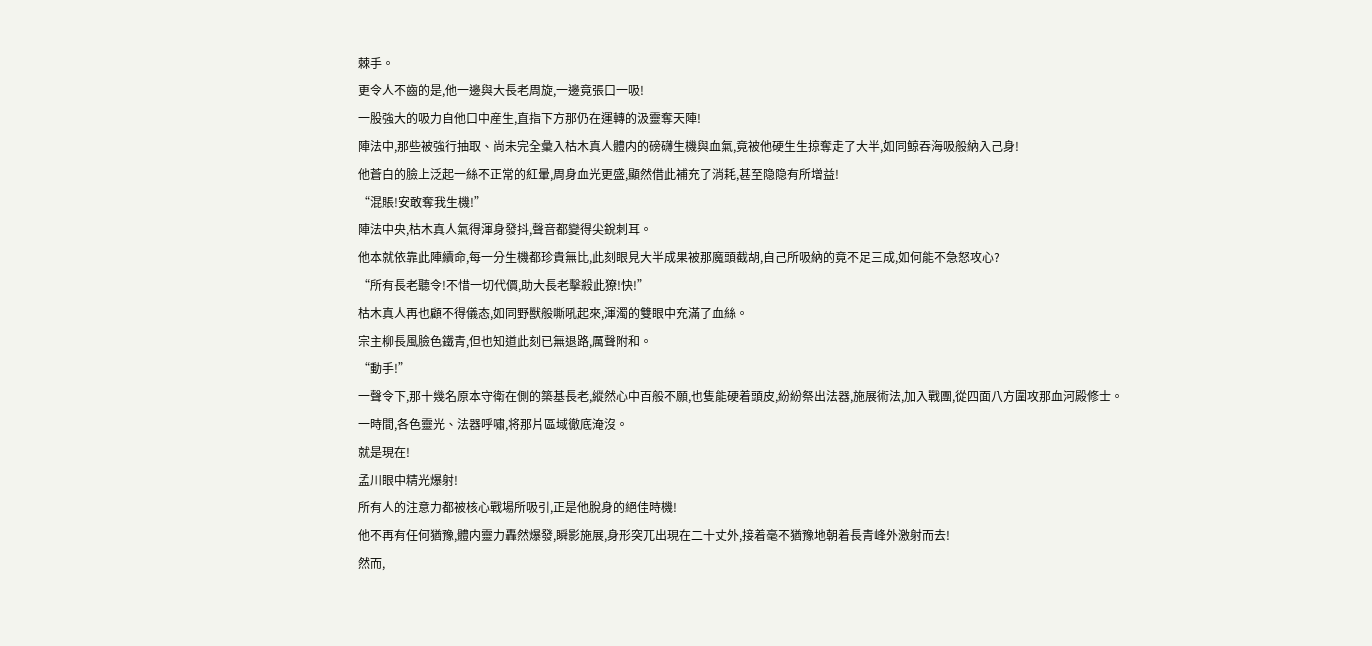棘手。
更令人不齒的是,他一邊與大長老周旋,一邊竟張口一吸!
一股強大的吸力自他口中産生,直指下方那仍在運轉的汲靈奪天陣!
陣法中,那些被強行抽取、尚未完全彙入枯木真人體内的磅礴生機與血氣,竟被他硬生生掠奪走了大半,如同鲸吞海吸般納入己身!
他蒼白的臉上泛起一絲不正常的紅暈,周身血光更盛,顯然借此補充了消耗,甚至隐隐有所增益!
“混賬!安敢奪我生機!”
陣法中央,枯木真人氣得渾身發抖,聲音都變得尖銳刺耳。
他本就依靠此陣續命,每一分生機都珍貴無比,此刻眼見大半成果被那魔頭截胡,自己所吸納的竟不足三成,如何能不急怒攻心?
“所有長老聽令!不惜一切代價,助大長老擊殺此獠!快!”
枯木真人再也顧不得儀态,如同野獸般嘶吼起來,渾濁的雙眼中充滿了血絲。
宗主柳長風臉色鐵青,但也知道此刻已無退路,厲聲附和。
“動手!”
一聲令下,那十幾名原本守衛在側的築基長老,縱然心中百般不願,也隻能硬着頭皮,紛紛祭出法器,施展術法,加入戰團,從四面八方圍攻那血河殿修士。
一時間,各色靈光、法器呼嘯,将那片區域徹底淹沒。
就是現在!
孟川眼中精光爆射!
所有人的注意力都被核心戰場所吸引,正是他脫身的絕佳時機!
他不再有任何猶豫,體内靈力轟然爆發,瞬影施展,身形突兀出現在二十丈外,接着毫不猶豫地朝着長青峰外激射而去!
然而,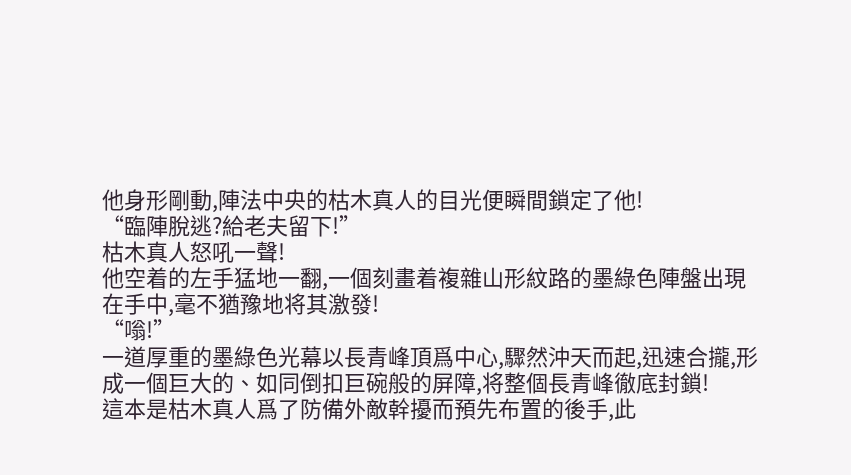他身形剛動,陣法中央的枯木真人的目光便瞬間鎖定了他!
“臨陣脫逃?給老夫留下!”
枯木真人怒吼一聲!
他空着的左手猛地一翻,一個刻畫着複雜山形紋路的墨綠色陣盤出現在手中,毫不猶豫地将其激發!
“嗡!”
一道厚重的墨綠色光幕以長青峰頂爲中心,驟然沖天而起,迅速合攏,形成一個巨大的、如同倒扣巨碗般的屏障,将整個長青峰徹底封鎖!
這本是枯木真人爲了防備外敵幹擾而預先布置的後手,此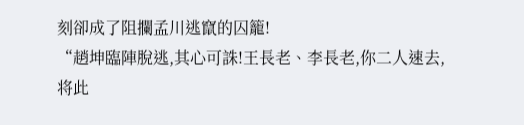刻卻成了阻攔孟川逃竄的囚籠!
“趙坤臨陣脫逃,其心可誅!王長老、李長老,你二人速去,将此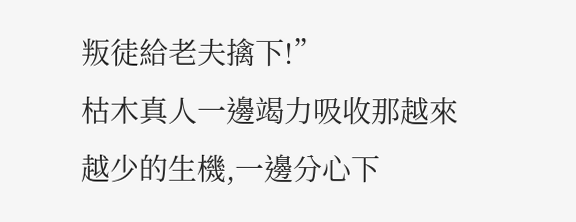叛徒給老夫擒下!”
枯木真人一邊竭力吸收那越來越少的生機,一邊分心下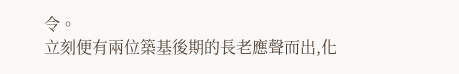令。
立刻便有兩位築基後期的長老應聲而出,化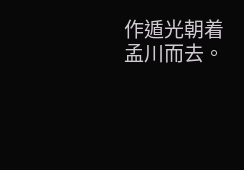作遁光朝着孟川而去。